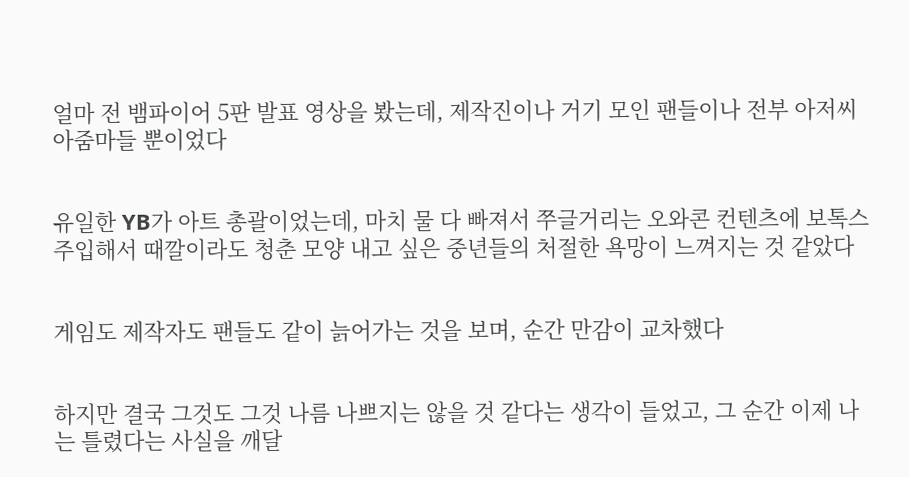얼마 전 뱀파이어 5판 발표 영상을 봤는데, 제작진이나 거기 모인 팬들이나 전부 아저씨 아줌마들 뿐이었다


유일한 YB가 아트 총괄이었는데, 마치 물 다 빠져서 쭈글거리는 오와콘 컨텐츠에 보톡스 주입해서 때깔이라도 청춘 모양 내고 싶은 중년들의 처절한 욕망이 느껴지는 것 같았다


게임도 제작자도 팬들도 같이 늙어가는 것을 보며, 순간 만감이 교차했다


하지만 결국 그것도 그것 나름 나쁘지는 않을 것 같다는 생각이 들었고, 그 순간 이제 나는 틀렸다는 사실을 깨달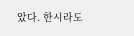았다. 한시라도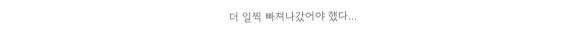더 일찍 빠져나갔어야 했다...